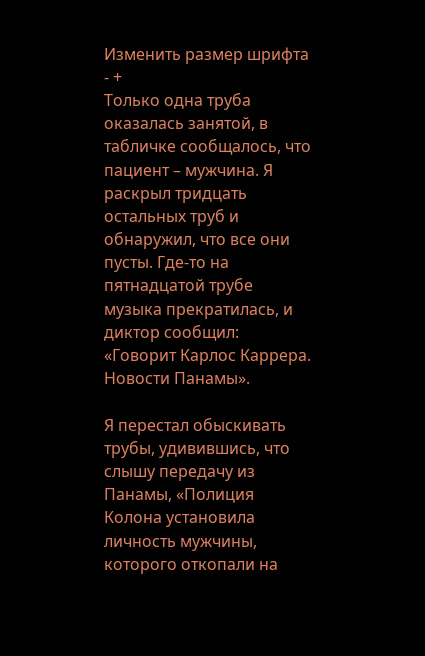Изменить размер шрифта - +
Только одна труба оказалась занятой, в табличке сообщалось, что пациент – мужчина. Я раскрыл тридцать остальных труб и обнаружил, что все они пусты. Где‑то на пятнадцатой трубе музыка прекратилась, и диктор сообщил: «Говорит Карлос Каррера. Новости Панамы».

Я перестал обыскивать трубы, удивившись, что слышу передачу из Панамы, «Полиция Колона установила личность мужчины, которого откопали на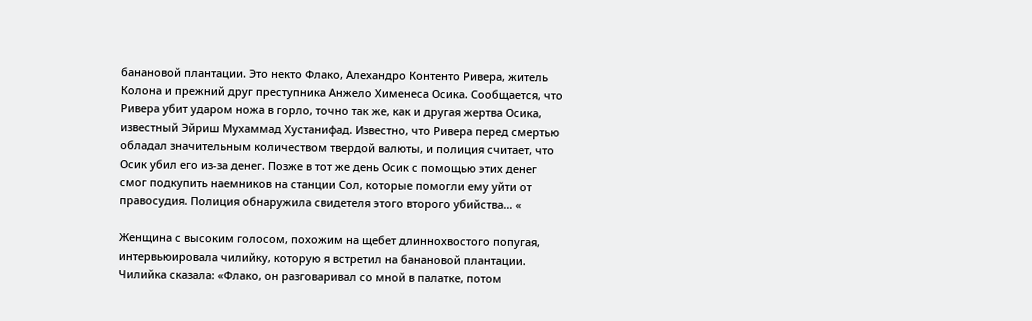банановой плантации. Это некто Флако, Алехандро Контенто Ривера, житель Колона и прежний друг преступника Анжело Хименеса Осика. Сообщается, что Ривера убит ударом ножа в горло, точно так же, как и другая жертва Осика, известный Эйриш Мухаммад Хустанифад. Известно, что Ривера перед смертью обладал значительным количеством твердой валюты, и полиция считает, что Осик убил его из‑за денег. Позже в тот же день Осик с помощью этих денег смог подкупить наемников на станции Сол, которые помогли ему уйти от правосудия. Полиция обнаружила свидетеля этого второго убийства… «

Женщина с высоким голосом, похожим на щебет длиннохвостого попугая, интервьюировала чилийку, которую я встретил на банановой плантации. Чилийка сказала: «Флако, он разговаривал со мной в палатке, потом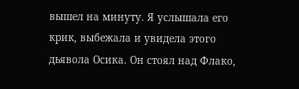вышел на минуту. Я услышала его крик, выбежала и увидела этого дьявола Осика. Он стоял над Флако,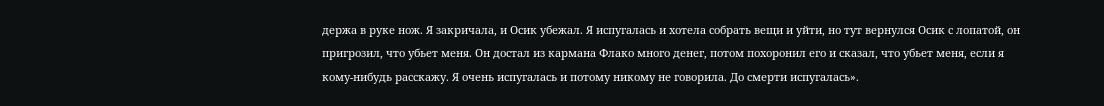держа в руке нож. Я закричала, и Осик убежал. Я испугалась и хотела собрать вещи и уйти, но тут вернулся Осик с лопатой, он пригрозил, что убьет меня. Он достал из кармана Флако много денег, потом похоронил его и сказал, что убьет меня, если я кому‑нибудь расскажу. Я очень испугалась и потому никому не говорила. До смерти испугалась».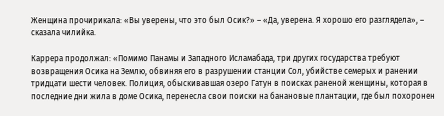Женщина прочирикала: «Вы уверены, что это был Осик?» – «Да, уверена. Я хорошо его разглядела», – сказала чилийка.

Каррера продолжал: «Помимо Панамы и Западного Исламабада, три других государства требуют возвращения Осика на Землю, обвиняя его в разрушении станции Сол, убийстве семерых и ранении тридцати шести человек. Полиция, обыскивавшая озеро Гатун в поисках раненой женщины, которая в последние дни жила в доме Осика, перенесла свои поиски на банановые плантации, где был похоронен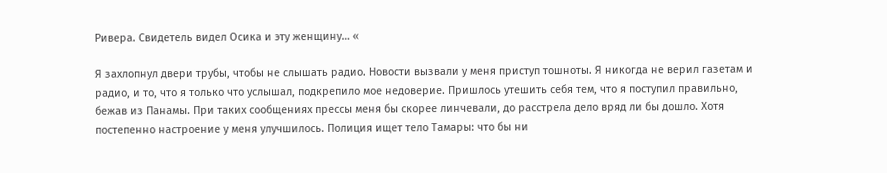Ривера. Свидетель видел Осика и эту женщину… «

Я захлопнул двери трубы, чтобы не слышать радио. Новости вызвали у меня приступ тошноты. Я никогда не верил газетам и радио, и то, что я только что услышал, подкрепило мое недоверие. Пришлось утешить себя тем, что я поступил правильно, бежав из Панамы. При таких сообщениях прессы меня бы скорее линчевали, до расстрела дело вряд ли бы дошло. Хотя постепенно настроение у меня улучшилось. Полиция ищет тело Тамары: что бы ни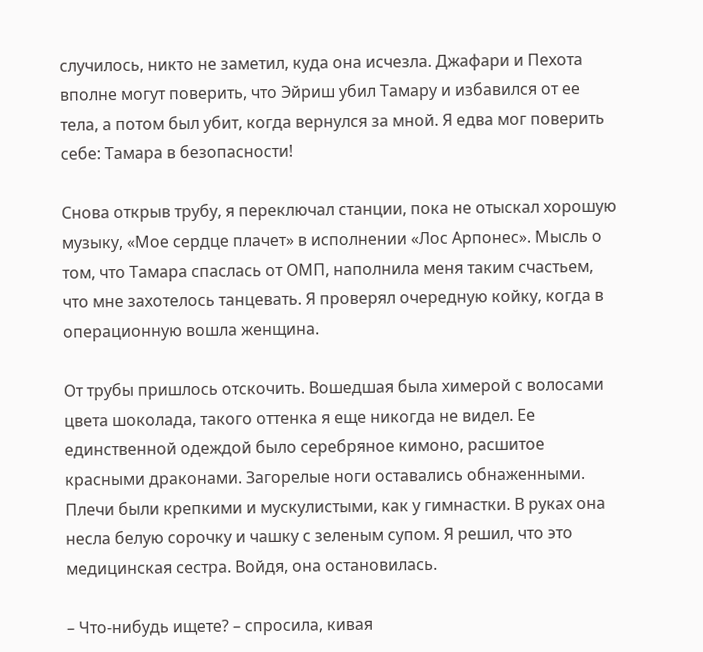случилось, никто не заметил, куда она исчезла. Джафари и Пехота вполне могут поверить, что Эйриш убил Тамару и избавился от ее тела, а потом был убит, когда вернулся за мной. Я едва мог поверить себе: Тамара в безопасности!

Снова открыв трубу, я переключал станции, пока не отыскал хорошую музыку, «Мое сердце плачет» в исполнении «Лос Арпонес». Мысль о том, что Тамара спаслась от ОМП, наполнила меня таким счастьем, что мне захотелось танцевать. Я проверял очередную койку, когда в операционную вошла женщина.

От трубы пришлось отскочить. Вошедшая была химерой с волосами цвета шоколада, такого оттенка я еще никогда не видел. Ее единственной одеждой было серебряное кимоно, расшитое красными драконами. Загорелые ноги оставались обнаженными. Плечи были крепкими и мускулистыми, как у гимнастки. В руках она несла белую сорочку и чашку с зеленым супом. Я решил, что это медицинская сестра. Войдя, она остановилась.

– Что‑нибудь ищете? – спросила, кивая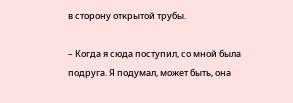в сторону открытой трубы.

– Когда я сюда поступил, со мной была подруга. Я подумал, может быть, она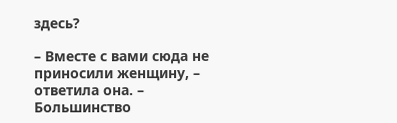здесь?

– Вместе с вами сюда не приносили женщину, – ответила она. – Большинство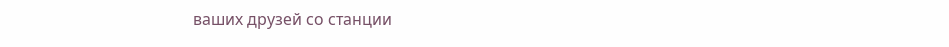ваших друзей со станции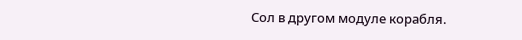Сол в другом модуле корабля.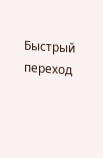Быстрый переход